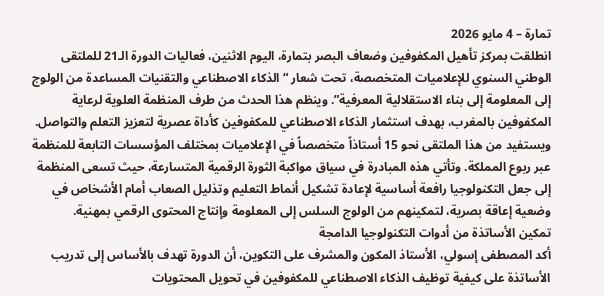تمارة – 4 مايو 2026
انطلقت بمركز تأهيل المكفوفين وضعاف البصر بتمارة، اليوم الاثنين، فعاليات الدورة الـ21 للملتقى الوطني السنوي للإعلاميات المتخصصة، تحت شعار “الذكاء الاصطناعي والتقنيات المساعدة من الولوج إلى المعلومة إلى بناء الاستقلالية المعرفية”. وينظم هذا الحدث من طرف المنظمة العلوية لرعاية المكفوفين بالمغرب، بهدف استثمار الذكاء الاصطناعي للمكفوفين كأداة عصرية لتعزيز التعلم والتواصل.
ويستفيد من هذا الملتقى نحو 15 أستاذاً متخصصاً في الإعلاميات بمختلف المؤسسات التابعة للمنظمة عبر ربوع المملكة. وتأتي هذه المبادرة في سياق مواكبة الثورة الرقمية المتسارعة، حيث تسعى المنظمة إلى جعل التكنولوجيا رافعة أساسية لإعادة تشكيل أنماط التعليم وتذليل الصعاب أمام الأشخاص في وضعية إعاقة بصرية، لتمكينهم من الولوج السلس إلى المعلومة وإنتاج المحتوى الرقمي بمهنية.
تمكين الأساتذة من أدوات التكنولوجيا الدامجة
أكد المصطفى إسولي، الأستاذ المكون والمشرف على التكوين، أن الدورة تهدف بالأساس إلى تدريب الأساتذة على كيفية توظيف الذكاء الاصطناعي للمكفوفين في تحويل المحتويات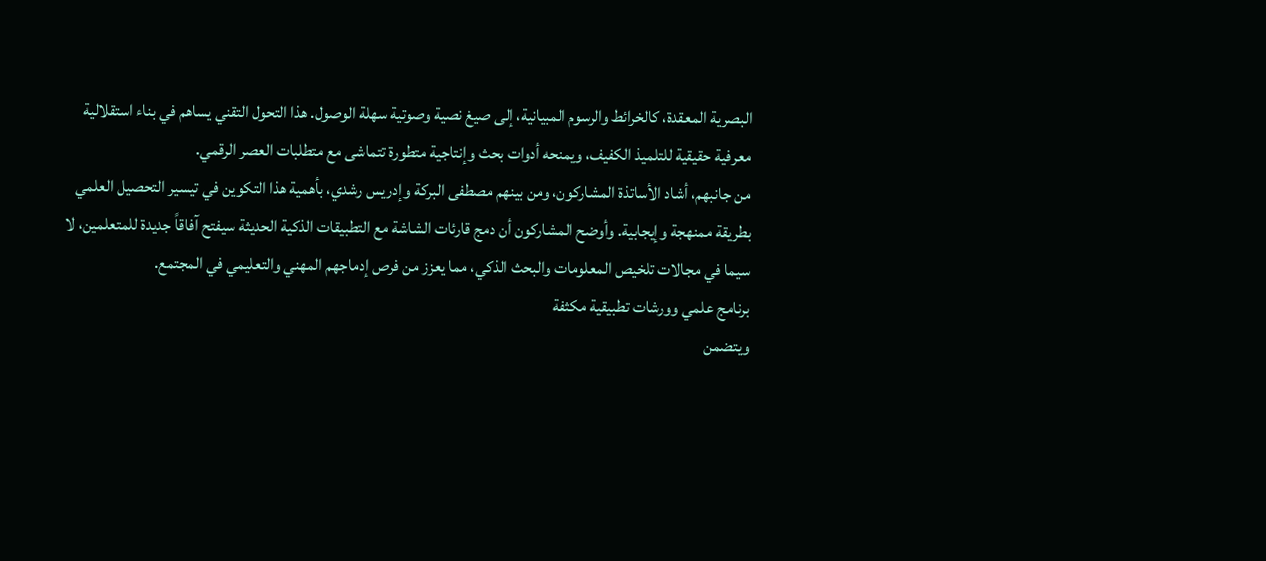البصرية المعقدة، كالخرائط والرسوم المبيانية، إلى صيغ نصية وصوتية سهلة الوصول. هذا التحول التقني يساهم في بناء استقلالية معرفية حقيقية للتلميذ الكفيف، ويمنحه أدوات بحث وإنتاجية متطورة تتماشى مع متطلبات العصر الرقمي.
من جانبهم، أشاد الأساتذة المشاركون، ومن بينهم مصطفى البركة وإدريس رشدي، بأهمية هذا التكوين في تيسير التحصيل العلمي بطريقة ممنهجة وإيجابية. وأوضح المشاركون أن دمج قارئات الشاشة مع التطبيقات الذكية الحديثة سيفتح آفاقاً جديدة للمتعلمين، لا سيما في مجالات تلخيص المعلومات والبحث الذكي، مما يعزز من فرص إدماجهم المهني والتعليمي في المجتمع.
برنامج علمي وورشات تطبيقية مكثفة
ويتضمن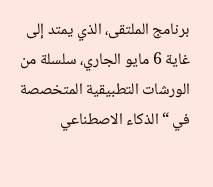برنامج الملتقى، الذي يمتد إلى غاية 6 مايو الجاري، سلسلة من الورشات التطبيقية المتخصصة في “الذكاء الاصطناعي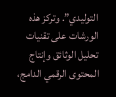التوليدي”. وتركز هذه الورشات على تقنيات تحليل الوثائق وإنتاج المحتوى الرقمي الدامج،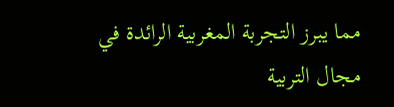مما يبرز التجربة المغربية الرائدة في مجال التربية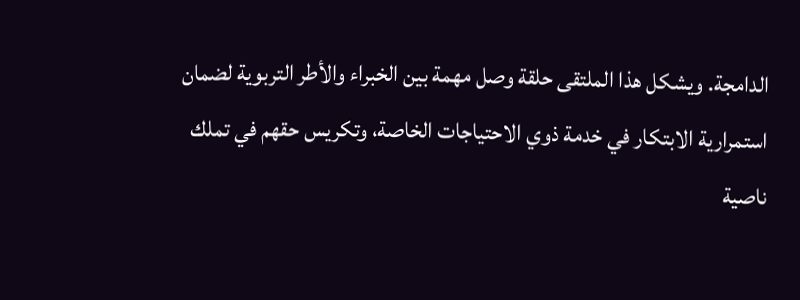الدامجة. ويشكل هذا الملتقى حلقة وصل مهمة بين الخبراء والأطر التربوية لضمان استمرارية الابتكار في خدمة ذوي الاحتياجات الخاصة، وتكريس حقهم في تملك ناصية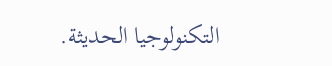التكنولوجيا الحديثة.